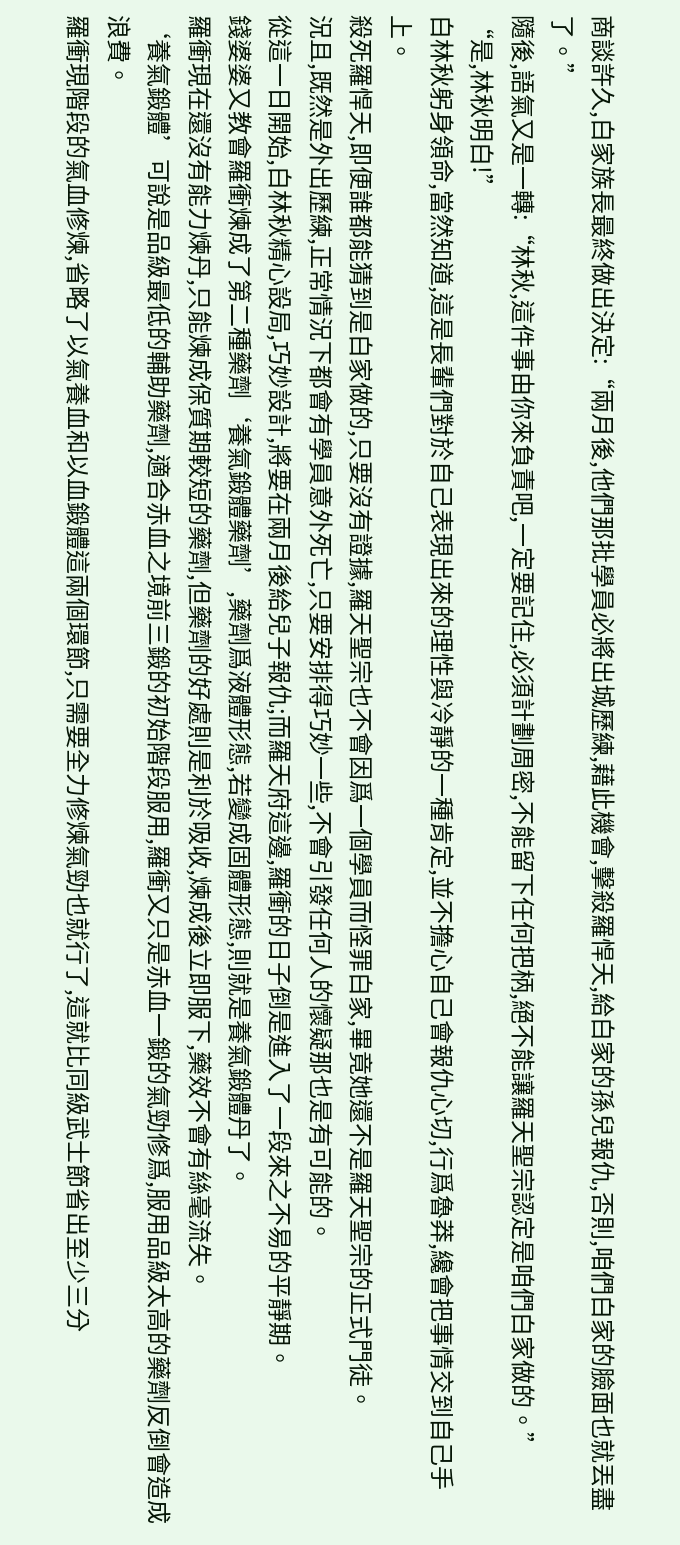商談許久,白家族長最終做出決定:“兩月後,他們那批學員必將出城歷練,藉此機會,擊殺羅悍天,給白家的孫兒報仇,否則,咱們白家的臉面也就丟盡了。”
隨後,語氣又是一轉:“林秋,這件事由你來負責吧,一定要記住,必須計劃周密,不能留下任何把柄,絕不能讓羅天聖宗認定是咱們白家做的。”
“是,林秋明白!”
白林秋躬身領命,當然知道,這是長輩們對於自己表現出來的理性與冷靜的一種肯定,並不擔心自己會報仇心切,行爲魯莽,纔會把事情交到自己手上。
殺死羅悍天,即便誰都能猜到是白家做的,只要沒有證據,羅天聖宗也不會因爲一個學員而怪罪白家,畢竟她還不是羅天聖宗的正式門徒。
況且,既然是外出歷練,正常情況下都會有學員意外死亡,只要安排得巧妙一些,不會引發任何人的懷疑那也是有可能的。
從這一日開始,白林秋精心設局,巧妙設計,將要在兩月後給兒子報仇;而羅天府這邊,羅衝的日子倒是進入了一段來之不易的平靜期。
錢婆婆又教會羅衝煉成了第二種藥劑‘養氣鍛體藥劑’,藥劑爲液體形態,若變成固體形態,則就是養氣鍛體丹了。
羅衝現在還沒有能力煉丹,只能煉成保質期較短的藥劑,但藥劑的好處則是利於吸收,煉成後立即服下,藥效不會有絲毫流失。
‘養氣鍛體’可說是品級最低的輔助藥劑,適合赤血之境前三鍛的初始階段服用,羅衝又只是赤血一鍛的氣勁修爲,服用品級太高的藥劑反倒會造成浪費。
羅衝現階段的氣血修煉,省略了以氣養血和以血鍛體這兩個環節,只需要全力修煉氣勁也就行了,這就比同級武士節省出至少三分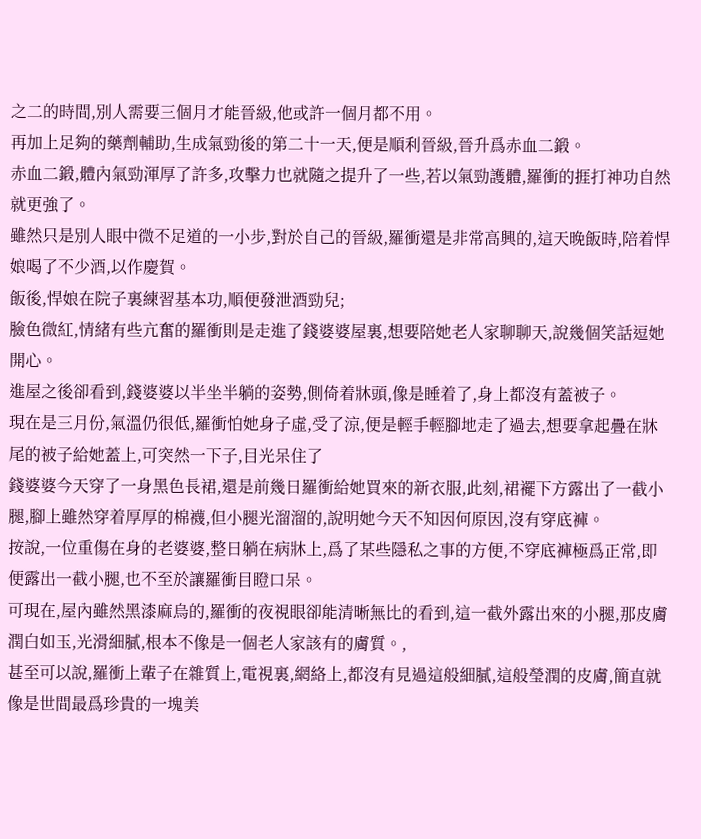之二的時間,別人需要三個月才能晉級,他或許一個月都不用。
再加上足夠的藥劑輔助,生成氣勁後的第二十一天,便是順利晉級,晉升爲赤血二鍛。
赤血二鍛,體內氣勁渾厚了許多,攻擊力也就隨之提升了一些,若以氣勁護體,羅衝的捱打神功自然就更強了。
雖然只是別人眼中微不足道的一小步,對於自己的晉級,羅衝還是非常高興的,這天晚飯時,陪着悍娘喝了不少酒,以作慶賀。
飯後,悍娘在院子裏練習基本功,順便發泄酒勁兒;
臉色微紅,情緒有些亢奮的羅衝則是走進了錢婆婆屋裏,想要陪她老人家聊聊天,說幾個笑話逗她開心。
進屋之後卻看到,錢婆婆以半坐半躺的姿勢,側倚着牀頭,像是睡着了,身上都沒有蓋被子。
現在是三月份,氣溫仍很低,羅衝怕她身子虛,受了涼,便是輕手輕腳地走了過去,想要拿起疊在牀尾的被子給她蓋上,可突然一下子,目光呆住了
錢婆婆今天穿了一身黑色長裙,還是前幾日羅衝給她買來的新衣服,此刻,裙襬下方露出了一截小腿,腳上雖然穿着厚厚的棉襪,但小腿光溜溜的,說明她今天不知因何原因,沒有穿底褲。
按說,一位重傷在身的老婆婆,整日躺在病牀上,爲了某些隱私之事的方便,不穿底褲極爲正常,即便露出一截小腿,也不至於讓羅衝目瞪口呆。
可現在,屋內雖然黑漆麻烏的,羅衝的夜視眼卻能清晰無比的看到,這一截外露出來的小腿,那皮膚潤白如玉,光滑細膩,根本不像是一個老人家該有的膚質。,
甚至可以說,羅衝上輩子在雜質上,電視裏,網絡上,都沒有見過這般細膩,這般瑩潤的皮膚,簡直就像是世間最爲珍貴的一塊美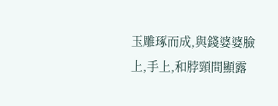玉雕琢而成,與錢婆婆臉上,手上,和脖頸間顯露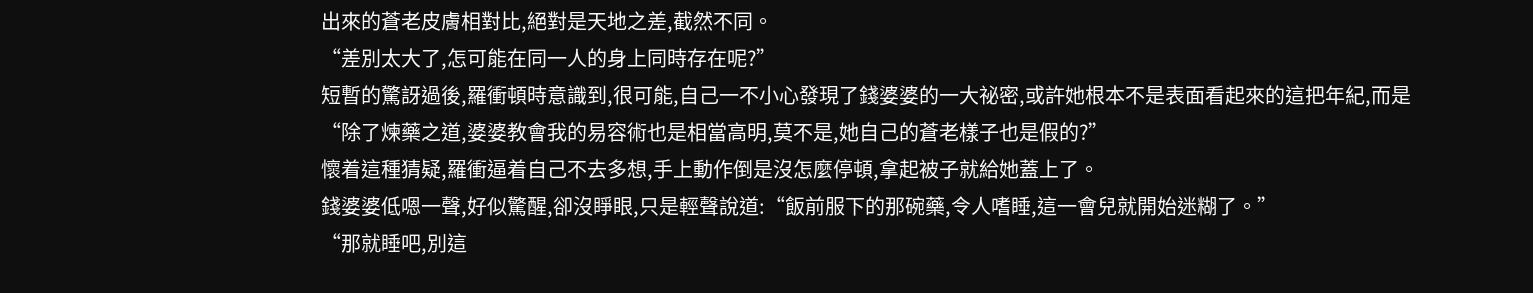出來的蒼老皮膚相對比,絕對是天地之差,截然不同。
“差別太大了,怎可能在同一人的身上同時存在呢?”
短暫的驚訝過後,羅衝頓時意識到,很可能,自己一不小心發現了錢婆婆的一大祕密,或許她根本不是表面看起來的這把年紀,而是
“除了煉藥之道,婆婆教會我的易容術也是相當高明,莫不是,她自己的蒼老樣子也是假的?”
懷着這種猜疑,羅衝逼着自己不去多想,手上動作倒是沒怎麼停頓,拿起被子就給她蓋上了。
錢婆婆低嗯一聲,好似驚醒,卻沒睜眼,只是輕聲說道:“飯前服下的那碗藥,令人嗜睡,這一會兒就開始迷糊了。”
“那就睡吧,別這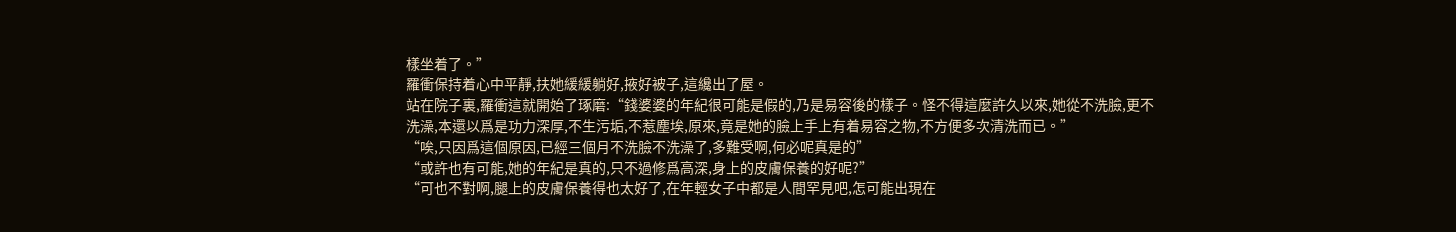樣坐着了。”
羅衝保持着心中平靜,扶她緩緩躺好,掖好被子,這纔出了屋。
站在院子裏,羅衝這就開始了琢磨:“錢婆婆的年紀很可能是假的,乃是易容後的樣子。怪不得這麼許久以來,她從不洗臉,更不洗澡,本還以爲是功力深厚,不生污垢,不惹塵埃,原來,竟是她的臉上手上有着易容之物,不方便多次清洗而已。”
“唉,只因爲這個原因,已經三個月不洗臉不洗澡了,多難受啊,何必呢真是的”
“或許也有可能,她的年紀是真的,只不過修爲高深,身上的皮膚保養的好呢?”
“可也不對啊,腿上的皮膚保養得也太好了,在年輕女子中都是人間罕見吧,怎可能出現在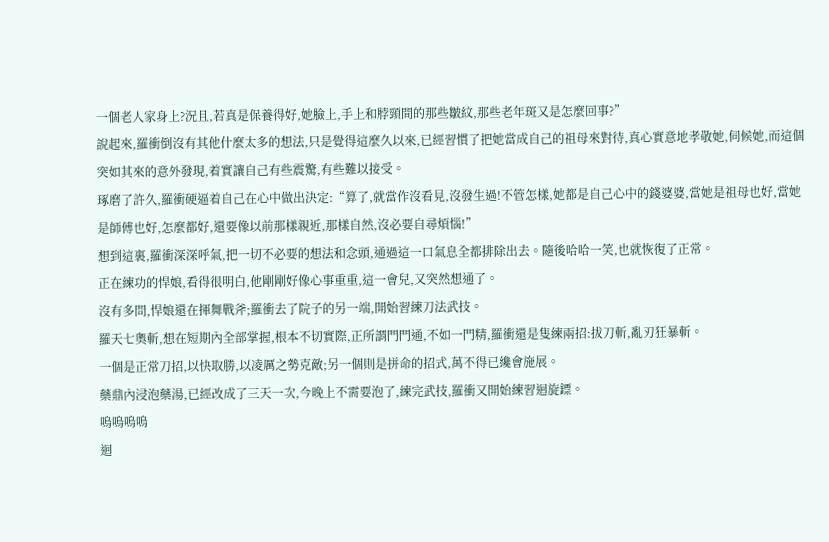一個老人家身上?況且,若真是保養得好,她臉上,手上和脖頸間的那些皺紋,那些老年斑又是怎麼回事?”
說起來,羅衝倒沒有其他什麼太多的想法,只是覺得這麼久以來,已經習慣了把她當成自己的祖母來對待,真心實意地孝敬她,伺候她,而這個突如其來的意外發現,着實讓自己有些震驚,有些難以接受。
琢磨了許久,羅衝硬逼着自己在心中做出決定:“算了,就當作沒看見,沒發生過!不管怎樣,她都是自己心中的錢婆婆,當她是祖母也好,當她是師傅也好,怎麼都好,還要像以前那樣親近,那樣自然,沒必要自尋煩惱!”
想到這裏,羅衝深深呼氣,把一切不必要的想法和念頭,通過這一口氣息全都排除出去。隨後哈哈一笑,也就恢復了正常。
正在練功的悍娘,看得很明白,他剛剛好像心事重重,這一會兒,又突然想通了。
沒有多問,悍娘還在揮舞戰斧;羅衝去了院子的另一端,開始習練刀法武技。
羅天七奧斬,想在短期內全部掌握,根本不切實際,正所謂門門通,不如一門精,羅衝還是隻練兩招:拔刀斬,亂刃狂暴斬。
一個是正常刀招,以快取勝,以凌厲之勢克敵;另一個則是拼命的招式,萬不得已纔會施展。
藥鼎內浸泡藥湯,已經改成了三天一次,今晚上不需要泡了,練完武技,羅衝又開始練習迴旋鏢。
嗚嗚嗚嗚
迴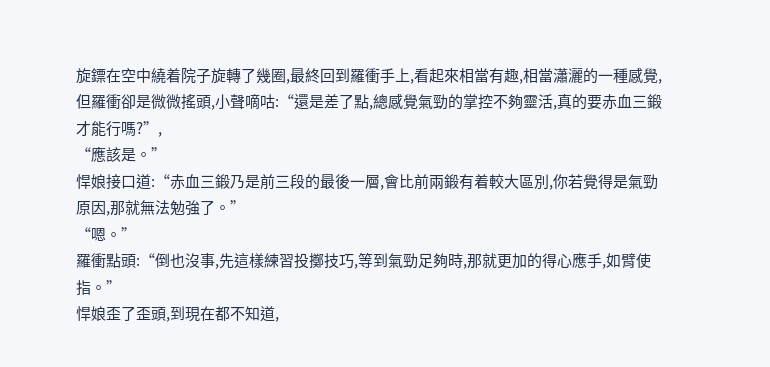旋鏢在空中繞着院子旋轉了幾圈,最終回到羅衝手上,看起來相當有趣,相當瀟灑的一種感覺,但羅衝卻是微微搖頭,小聲嘀咕:“還是差了點,總感覺氣勁的掌控不夠靈活,真的要赤血三鍛才能行嗎?”,
“應該是。”
悍娘接口道:“赤血三鍛乃是前三段的最後一層,會比前兩鍛有着較大區別,你若覺得是氣勁原因,那就無法勉強了。”
“嗯。”
羅衝點頭:“倒也沒事,先這樣練習投擲技巧,等到氣勁足夠時,那就更加的得心應手,如臂使指。”
悍娘歪了歪頭,到現在都不知道,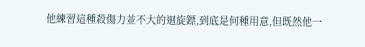他練習這種殺傷力並不大的迴旋鏢,到底是何種用意,但既然他一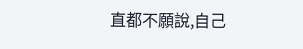直都不願說,自己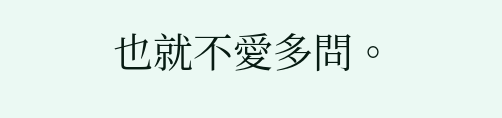也就不愛多問。